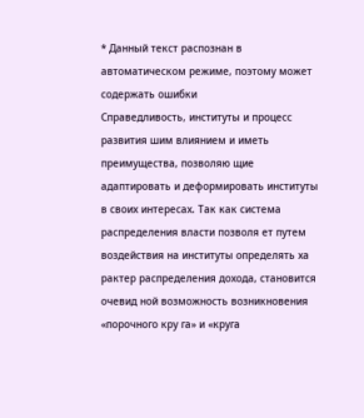* Данный текст распознан в автоматическом режиме, поэтому может содержать ошибки
Справедливость, институты и процесс развития шим влиянием и иметь преимущества, позволяю щие адаптировать и деформировать институты в своих интересах. Так как система распределения власти позволя ет путем воздействия на институты определять ха рактер распределения дохода, становится очевид ной возможность возникновения «порочного кру га» и «круга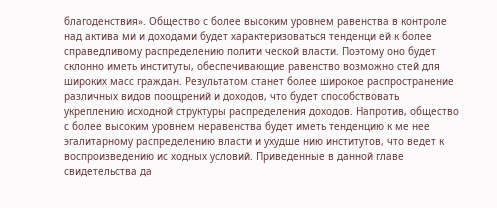благоденствия». Общество с более высоким уровнем равенства в контроле над актива ми и доходами будет характеризоваться тенденци ей к более справедливому распределению полити ческой власти. Поэтому оно будет склонно иметь институты, обеспечивающие равенство возможно стей для широких масс граждан. Результатом станет более широкое распространение различных видов поощрений и доходов, что будет способствовать укреплению исходной структуры распределения доходов. Напротив, общество с более высоким уровнем неравенства будет иметь тенденцию к ме нее эгалитарному распределению власти и ухудше нию институтов, что ведет к воспроизведению ис ходных условий. Приведенные в данной главе свидетельства да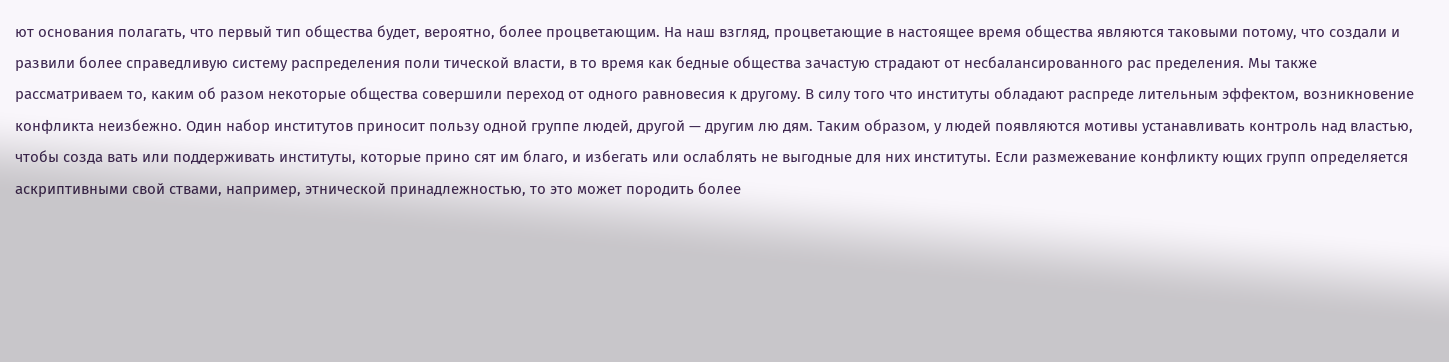ют основания полагать, что первый тип общества будет, вероятно, более процветающим. На наш взгляд, процветающие в настоящее время общества являются таковыми потому, что создали и развили более справедливую систему распределения поли тической власти, в то время как бедные общества зачастую страдают от несбалансированного рас пределения. Мы также рассматриваем то, каким об разом некоторые общества совершили переход от одного равновесия к другому. В силу того что институты обладают распреде лительным эффектом, возникновение конфликта неизбежно. Один набор институтов приносит пользу одной группе людей, другой — другим лю дям. Таким образом, у людей появляются мотивы устанавливать контроль над властью, чтобы созда вать или поддерживать институты, которые прино сят им благо, и избегать или ослаблять не выгодные для них институты. Если размежевание конфликту ющих групп определяется аскриптивными свой ствами, например, этнической принадлежностью, то это может породить более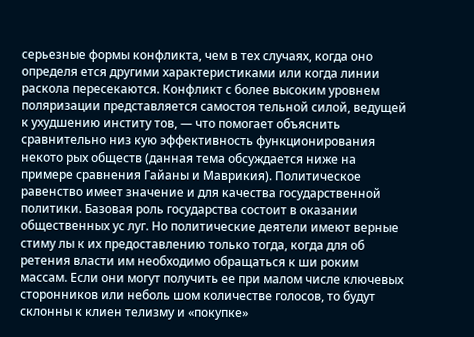серьезные формы конфликта, чем в тех случаях, когда оно определя ется другими характеристиками или когда линии раскола пересекаются. Конфликт с более высоким уровнем поляризации представляется самостоя тельной силой, ведущей к ухудшению институ тов, — что помогает объяснить сравнительно низ кую эффективность функционирования некото рых обществ (данная тема обсуждается ниже на примере сравнения Гайаны и Маврикия). Политическое равенство имеет значение и для качества государственной политики. Базовая роль государства состоит в оказании общественных ус луг. Но политические деятели имеют верные стиму лы к их предоставлению только тогда, когда для об ретения власти им необходимо обращаться к ши роким массам. Если они могут получить ее при малом числе ключевых сторонников или неболь шом количестве голосов, то будут склонны к клиен телизму и «покупке»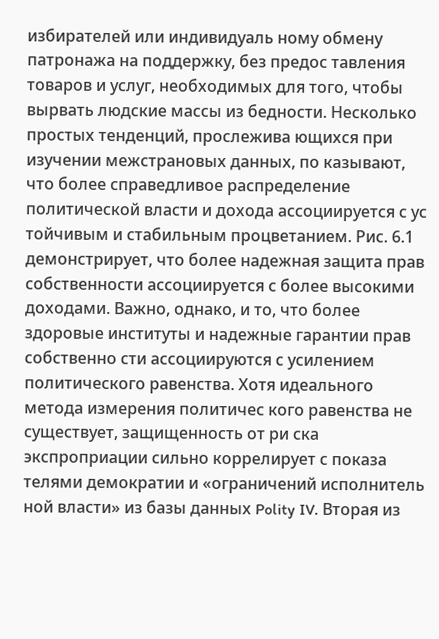избирателей или индивидуаль ному обмену патронажа на поддержку, без предос тавления товаров и услуг, необходимых для того, чтобы вырвать людские массы из бедности. Несколько простых тенденций, прослежива ющихся при изучении межстрановых данных, по казывают, что более справедливое распределение политической власти и дохода ассоциируется с ус тойчивым и стабильным процветанием. Рис. 6.1 демонстрирует, что более надежная защита прав собственности ассоциируется с более высокими доходами. Важно, однако, и то, что более здоровые институты и надежные гарантии прав собственно сти ассоциируются с усилением политического равенства. Хотя идеального метода измерения политичес кого равенства не существует, защищенность от ри ска экспроприации сильно коррелирует с показа телями демократии и «ограничений исполнитель ной власти» из базы данных Polity IV. Вторая из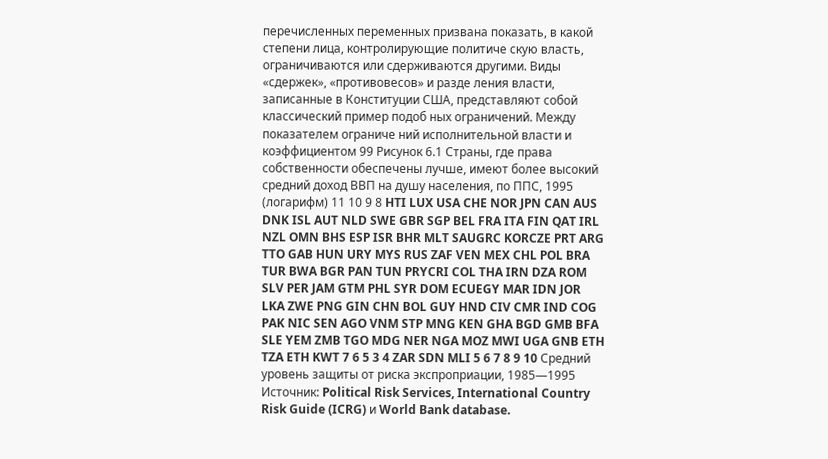перечисленных переменных призвана показать, в какой степени лица, контролирующие политиче скую власть, ограничиваются или сдерживаются другими. Виды «сдержек», «противовесов» и разде ления власти, записанные в Конституции США, представляют собой классический пример подоб ных ограничений. Между показателем ограниче ний исполнительной власти и коэффициентом 99 Рисунок 6.1 Страны, где права собственности обеспечены лучше, имеют более высокий средний доход ВВП на душу населения, по ППС, 1995 (логарифм) 11 10 9 8 HTI LUX USA CHE NOR JPN CAN AUS DNK ISL AUT NLD SWE GBR SGP BEL FRA ITA FIN QAT IRL NZL OMN BHS ESP ISR BHR MLT SAUGRC KORCZE PRT ARG TTO GAB HUN URY MYS RUS ZAF VEN MEX CHL POL BRA TUR BWA BGR PAN TUN PRYCRI COL THA IRN DZA ROM SLV PER JAM GTM PHL SYR DOM ECUEGY MAR IDN JOR LKA ZWE PNG GIN CHN BOL GUY HND CIV CMR IND COG PAK NIC SEN AGO VNM STP MNG KEN GHA BGD GMB BFA SLE YEM ZMB TGO MDG NER NGA MOZ MWI UGA GNB ETH TZA ETH KWT 7 6 5 3 4 ZAR SDN MLI 5 6 7 8 9 10 Средний уровень защиты от риска экcпроприации, 1985—1995 Источник: Political Risk Services, International Country Risk Guide (ICRG) и World Bank database.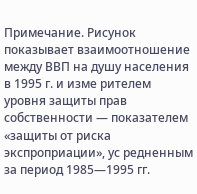Примечание. Рисунок показывает взаимоотношение между ВВП на душу населения в 1995 г. и изме рителем уровня защиты прав собственности — показателем «защиты от риска экспроприации», ус редненным за период 1985—1995 гг.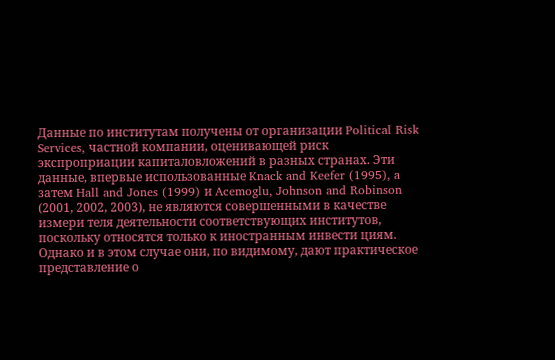Данные по институтам получены от организации Political Risk Services, частной компании, оценивающей риск экспроприации капиталовложений в разных странах. Эти данные, впервые использованные Knack and Keefer (1995), a затем Hall and Jones (1999) и Acemoglu, Johnson and Robinson (2001, 2002, 2003), не являются совершенными в качестве измери теля деятельности соответствующих институтов, поскольку относятся только к иностранным инвести циям. Однако и в этом случае они, по видимому, дают практическое представление о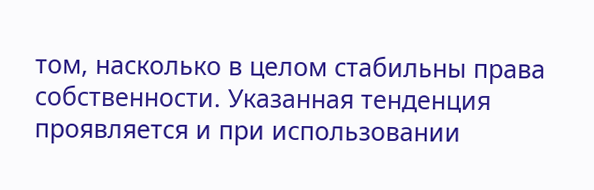том, насколько в целом стабильны права собственности. Указанная тенденция проявляется и при использовании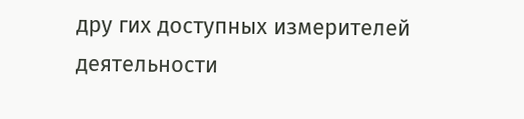дру гих доступных измерителей деятельности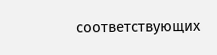соответствующих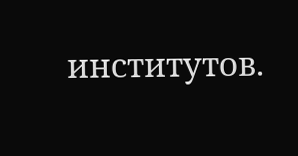институтов.